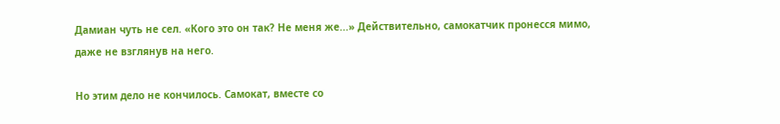Дамиан чуть не сел. «Кого это он так? Не меня же...» Действительно, самокатчик пронесся мимо, даже не взглянув на него.

Но этим дело не кончилось. Самокат, вместе со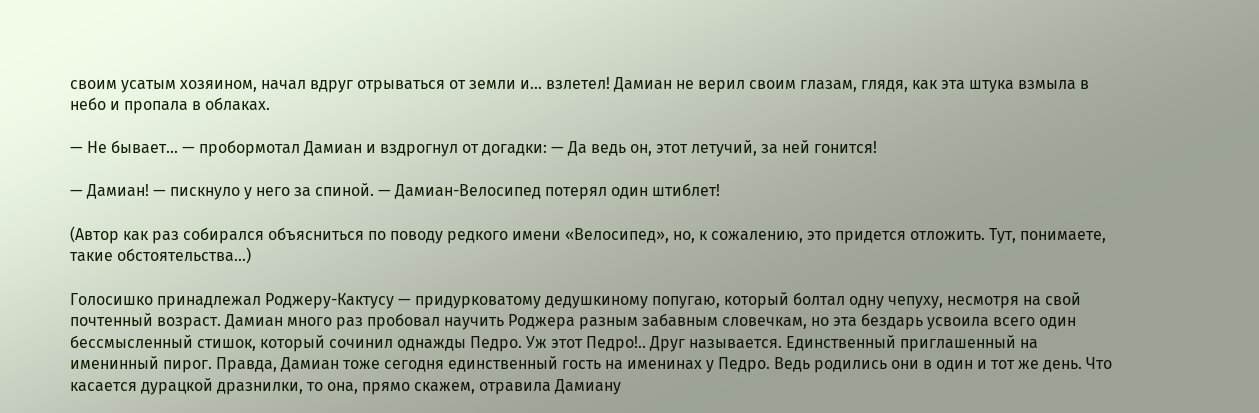своим усатым хозяином, начал вдруг отрываться от земли и... взлетел! Дамиан не верил своим глазам, глядя, как эта штука взмыла в небо и пропала в облаках.

— Не бывает... — пробормотал Дамиан и вздрогнул от догадки: — Да ведь он, этот летучий, за ней гонится!

— Дамиан! — пискнуло у него за спиной. — Дамиан-Велосипед потерял один штиблет!

(Автор как раз собирался объясниться по поводу редкого имени «Велосипед», но, к сожалению, это придется отложить. Тут, понимаете, такие обстоятельства...)

Голосишко принадлежал Роджеру-Кактусу — придурковатому дедушкиному попугаю, который болтал одну чепуху, несмотря на свой почтенный возраст. Дамиан много раз пробовал научить Роджера разным забавным словечкам, но эта бездарь усвоила всего один бессмысленный стишок, который сочинил однажды Педро. Уж этот Педро!.. Друг называется. Единственный приглашенный на именинный пирог. Правда, Дамиан тоже сегодня единственный гость на именинах у Педро. Ведь родились они в один и тот же день. Что касается дурацкой дразнилки, то она, прямо скажем, отравила Дамиану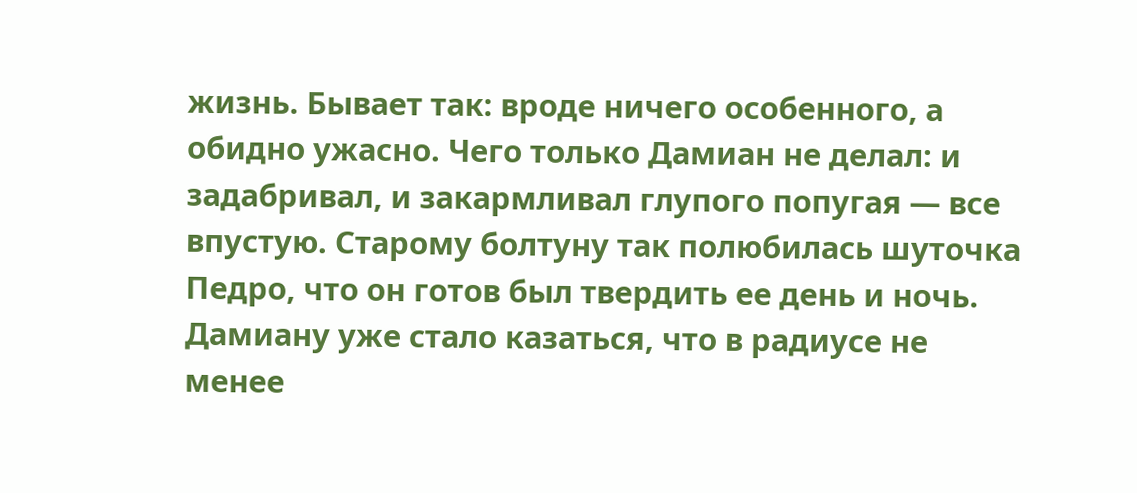жизнь. Бывает так: вроде ничего особенного, а обидно ужасно. Чего только Дамиан не делал: и задабривал, и закармливал глупого попугая — все впустую. Старому болтуну так полюбилась шуточка Педро, что он готов был твердить ее день и ночь. Дамиану уже стало казаться, что в радиусе не менее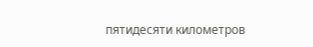пятидесяти километров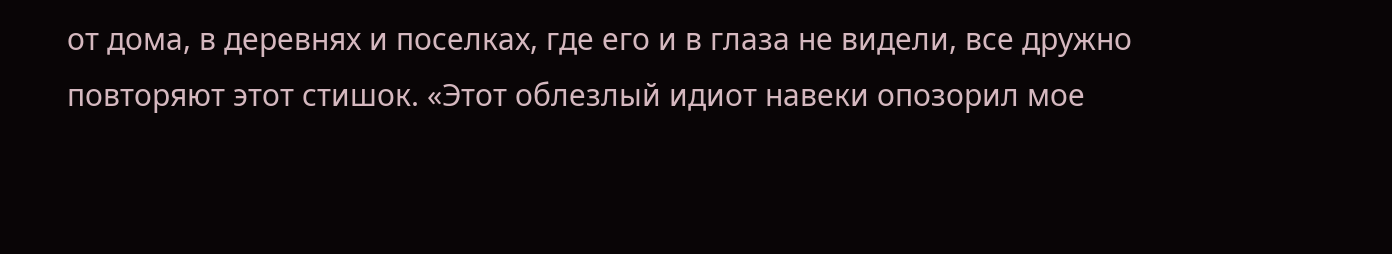от дома, в деревнях и поселках, где его и в глаза не видели, все дружно повторяют этот стишок. «Этот облезлый идиот навеки опозорил мое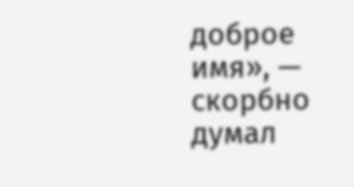доброе имя», — скорбно думал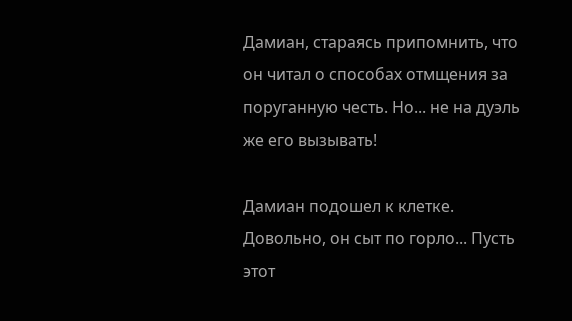Дамиан, стараясь припомнить, что он читал о способах отмщения за поруганную честь. Но... не на дуэль же его вызывать!

Дамиан подошел к клетке. Довольно, он сыт по горло... Пусть этот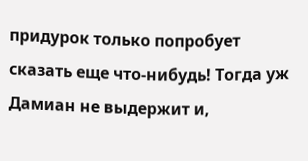придурок только попробует сказать еще что-нибудь! Тогда уж Дамиан не выдержит и,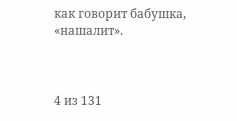как говорит бабушка, «нашалит».



4 из 131